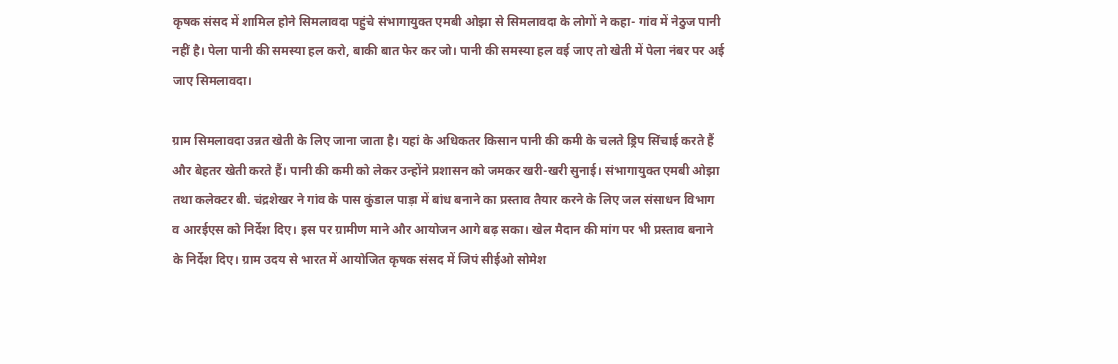कृषक संसद में शामिल होने सिमलावदा पहुंचे संभागायुक्त एमबी ओझा से सिमलावदा के लोगों ने कहा- गांव में नेठुज पानी नहीं है। पेला पानी की समस्या हल करो, बाकी बात फेर कर जो। पानी की समस्या हल वई जाए तो खेती में पेला नंबर पर अई जाए सिमलावदा।

ग्राम सिमलावदा उन्नत खेती के लिए जाना जाता है। यहां के अधिकतर किसान पानी की कमी के चलते ड्रिप सिंचाई करते हैं और बेहतर खेती करते हैं। पानी की कमी को लेकर उन्होंने प्रशासन को जमकर खरी-खरी सुनाई। संभागायुक्त एमबी ओझा तथा कलेक्टर बी. चंद्रशेखर ने गांव के पास कुंडाल पाड़ा में बांध बनाने का प्रस्ताव तैयार करने के लिए जल संसाधन विभाग व आरईएस को निर्देश दिए। इस पर ग्रामीण माने और आयोजन आगे बढ़ सका। खेल मैदान की मांग पर भी प्रस्ताव बनाने के निर्देश दिए। ग्राम उदय से भारत में आयोजित कृषक संसद में जिपं सीईओ सोमेश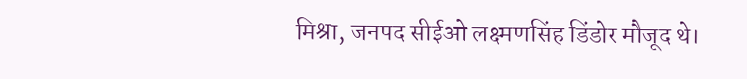मिश्रा, जनपद सीईओ लक्ष्मणसिंह डिंडोर मौजूद थे।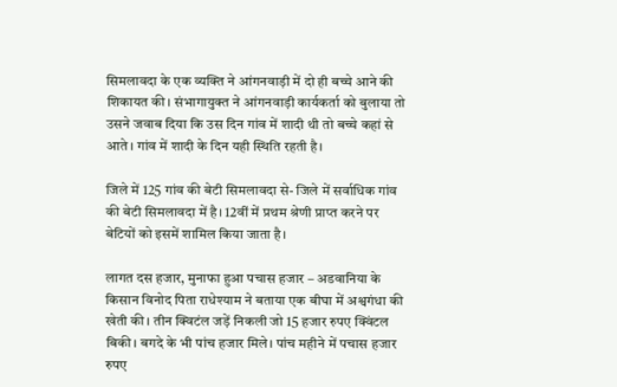सिमलावदा के एक व्यक्ति ने आंगनवाड़ी में दो ही बच्चे आने की शिकायत की। संभागायुक्त ने आंगनवाड़ी कार्यकर्ता को बुलाया तो उसने जवाब दिया कि उस दिन गांव में शादी थी तो बच्चे कहां से आते। गांव में शादी के दिन यही स्थिति रहती है।

जिले में 125 गांव की बेटी सिमलावदा से- जिले में सर्वाधिक गांव की बेटी सिमलावदा में है। 12वीं में प्रथम श्रेणी प्राप्त करने पर बेटियों को इसमें शामिल किया जाता है।

लागत दस हजार, मुनाफा हुआ पचास हजार – अडवानिया के किसान विनोद पिता राधेश्याम ने बताया एक बीघा में अश्वगंधा की खेती की। तीन क्विटंल जड़ें निकली जो 15 हजार रुपए क्विंटल बिकी। बगदे के भी पांच हजार मिले। पांच महीने में पचास हजार रुपए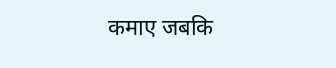कमाए जबकि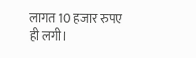लागत 10 हजार रुपए ही लगी।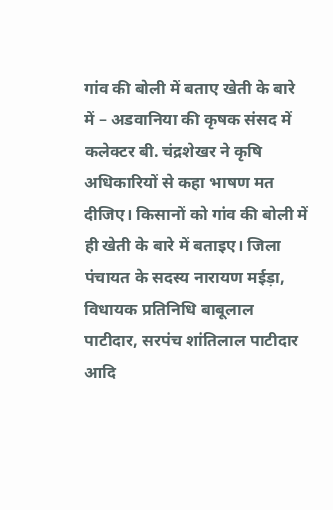गांव की बोली में बताए खेती के बारे में – अडवानिया की कृषक संसद में कलेक्टर बी. चंद्रशेखर ने कृषि अधिकारियों से कहा भाषण मत दीजिए। किसानों को गांव की बोली में ही खेती के बारे में बताइए। जिला पंचायत के सदस्य नारायण मईड़ा, विधायक प्रतिनिधि बाबूलाल पाटीदार, सरपंच शांतिलाल पाटीदार आदि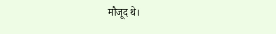मौजूद थे।